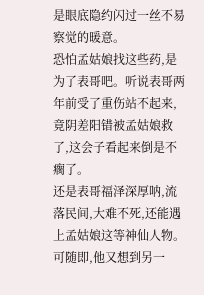是眼底隐约闪过一丝不易察觉的暖意。
恐怕孟姑娘找这些药,是为了表哥吧。听说表哥两年前受了重伤站不起来,竟阴差阳错被孟姑娘救了,这会子看起来倒是不瘸了。
还是表哥福泽深厚呐,流落民间,大难不死,还能遇上孟姑娘这等神仙人物。
可随即,他又想到另一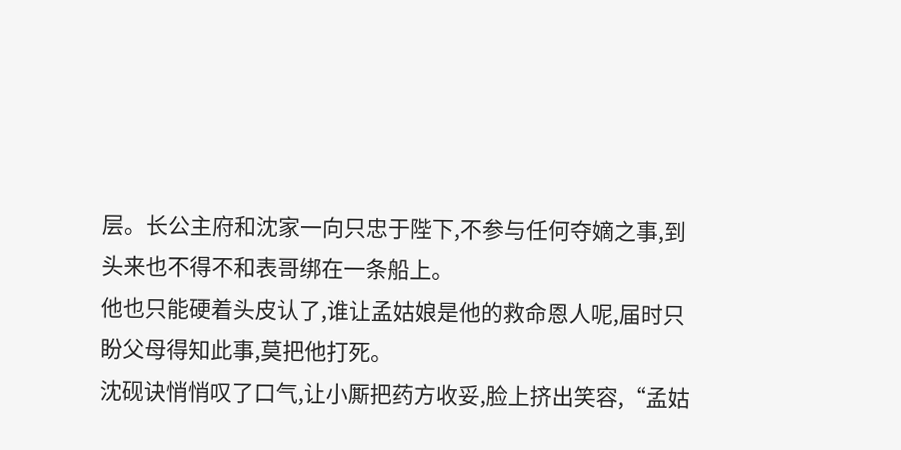层。长公主府和沈家一向只忠于陛下,不参与任何夺嫡之事,到头来也不得不和表哥绑在一条船上。
他也只能硬着头皮认了,谁让孟姑娘是他的救命恩人呢,届时只盼父母得知此事,莫把他打死。
沈砚诀悄悄叹了口气,让小厮把药方收妥,脸上挤出笑容,“孟姑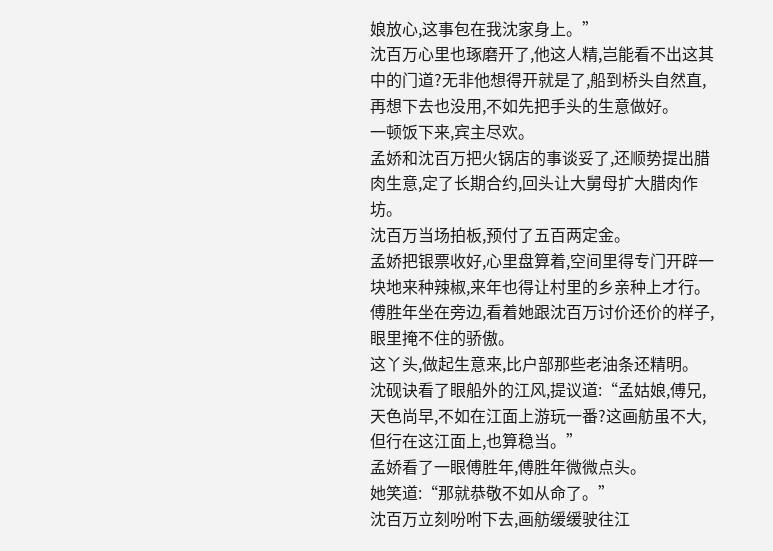娘放心,这事包在我沈家身上。”
沈百万心里也琢磨开了,他这人精,岂能看不出这其中的门道?无非他想得开就是了,船到桥头自然直,再想下去也没用,不如先把手头的生意做好。
一顿饭下来,宾主尽欢。
孟娇和沈百万把火锅店的事谈妥了,还顺势提出腊肉生意,定了长期合约,回头让大舅母扩大腊肉作坊。
沈百万当场拍板,预付了五百两定金。
孟娇把银票收好,心里盘算着,空间里得专门开辟一块地来种辣椒,来年也得让村里的乡亲种上才行。
傅胜年坐在旁边,看着她跟沈百万讨价还价的样子,眼里掩不住的骄傲。
这丫头,做起生意来,比户部那些老油条还精明。
沈砚诀看了眼船外的江风,提议道:“孟姑娘,傅兄,天色尚早,不如在江面上游玩一番?这画舫虽不大,但行在这江面上,也算稳当。”
孟娇看了一眼傅胜年,傅胜年微微点头。
她笑道:“那就恭敬不如从命了。”
沈百万立刻吩咐下去,画舫缓缓驶往江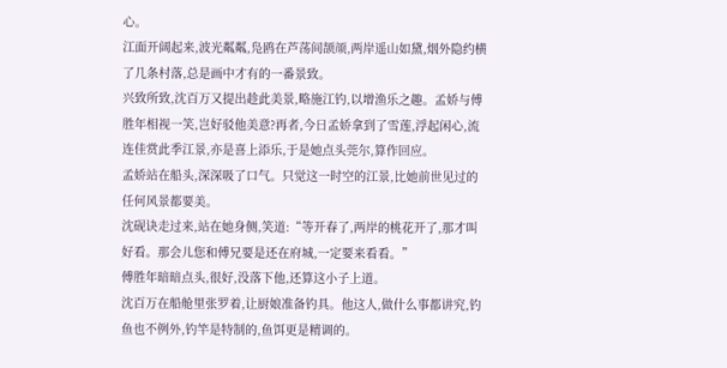心。
江面开阔起来,波光粼粼,凫鸥在芦荡间颉颃,两岸遥山如黛,烟外隐约横了几条村落,总是画中才有的一番景致。
兴致所致,沈百万又提出趁此美景,略施江钓,以增渔乐之趣。孟娇与傅胜年相视一笑,岂好驳他美意?再者,今日孟娇拿到了雪莲,浮起闲心,流连佳赏此季江景,亦是喜上添乐,于是她点头莞尔,算作回应。
孟娇站在船头,深深吸了口气。只觉这一时空的江景,比她前世见过的任何风景都要美。
沈砚诀走过来,站在她身侧,笑道:“等开春了,两岸的桃花开了,那才叫好看。那会儿您和傅兄要是还在府城,一定要来看看。”
傅胜年暗暗点头,很好,没落下他,还算这小子上道。
沈百万在船舱里张罗着,让厨娘准备钓具。他这人,做什么事都讲究,钓鱼也不例外,钓竿是特制的,鱼饵更是精调的。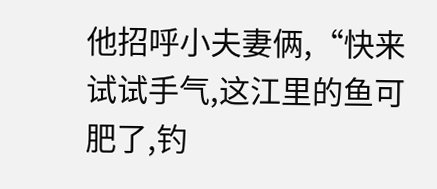他招呼小夫妻俩,“快来试试手气,这江里的鱼可肥了,钓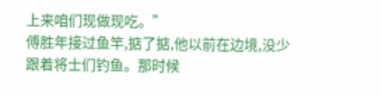上来咱们现做现吃。”
傅胜年接过鱼竿,掂了掂,他以前在边境,没少跟着将士们钓鱼。那时候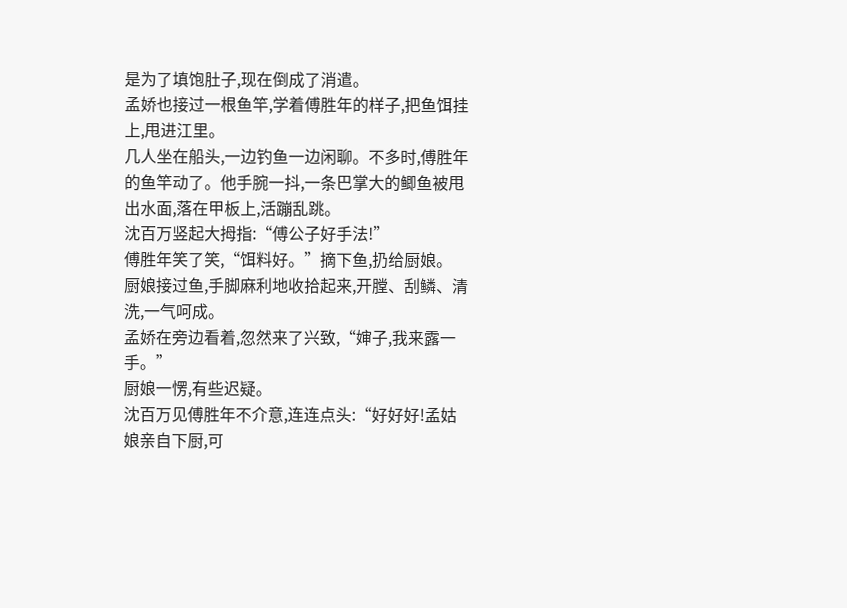是为了填饱肚子,现在倒成了消遣。
孟娇也接过一根鱼竿,学着傅胜年的样子,把鱼饵挂上,甩进江里。
几人坐在船头,一边钓鱼一边闲聊。不多时,傅胜年的鱼竿动了。他手腕一抖,一条巴掌大的鲫鱼被甩出水面,落在甲板上,活蹦乱跳。
沈百万竖起大拇指:“傅公子好手法!”
傅胜年笑了笑,“饵料好。”摘下鱼,扔给厨娘。
厨娘接过鱼,手脚麻利地收拾起来,开膛、刮鳞、清洗,一气呵成。
孟娇在旁边看着,忽然来了兴致,“婶子,我来露一手。”
厨娘一愣,有些迟疑。
沈百万见傅胜年不介意,连连点头:“好好好!孟姑娘亲自下厨,可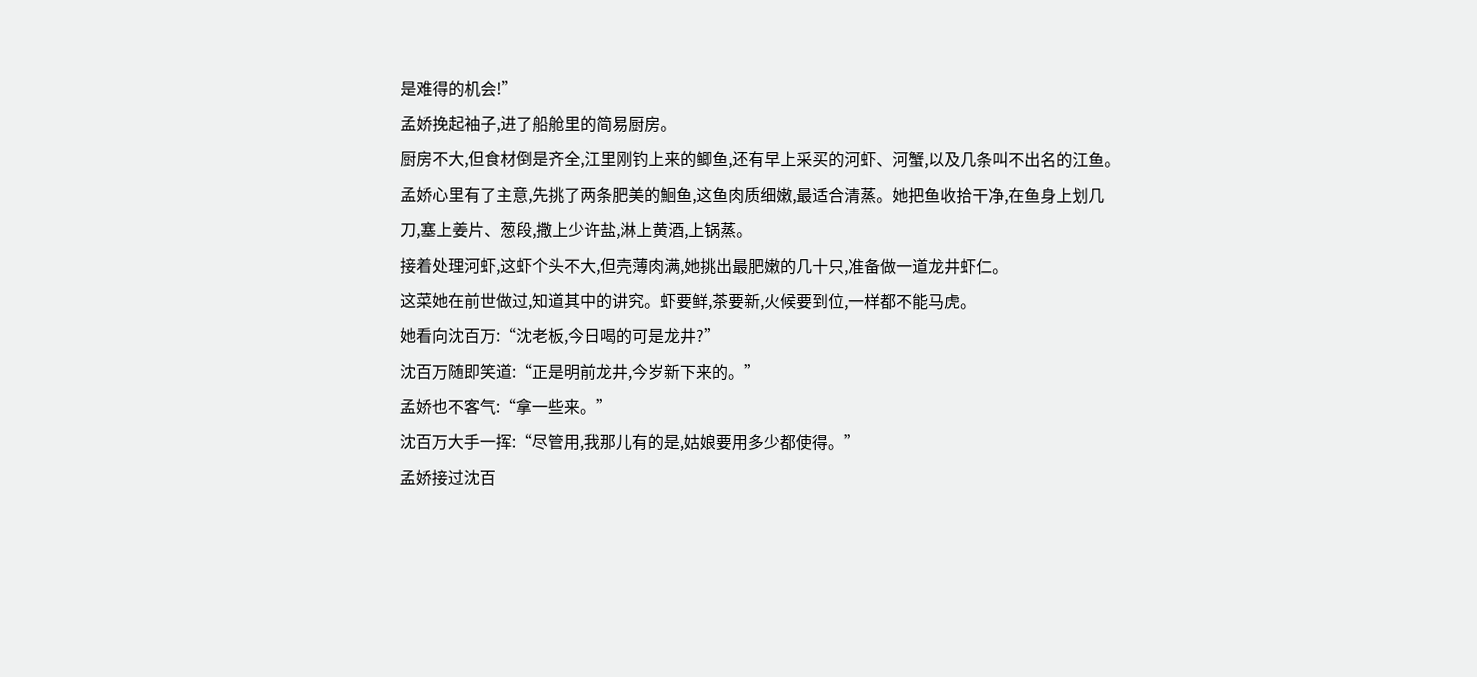是难得的机会!”
孟娇挽起袖子,进了船舱里的简易厨房。
厨房不大,但食材倒是齐全,江里刚钓上来的鲫鱼,还有早上采买的河虾、河蟹,以及几条叫不出名的江鱼。
孟娇心里有了主意,先挑了两条肥美的鮰鱼,这鱼肉质细嫩,最适合清蒸。她把鱼收拾干净,在鱼身上划几刀,塞上姜片、葱段,撒上少许盐,淋上黄酒,上锅蒸。
接着处理河虾,这虾个头不大,但壳薄肉满,她挑出最肥嫩的几十只,准备做一道龙井虾仁。
这菜她在前世做过,知道其中的讲究。虾要鲜,茶要新,火候要到位,一样都不能马虎。
她看向沈百万:“沈老板,今日喝的可是龙井?”
沈百万随即笑道:“正是明前龙井,今岁新下来的。”
孟娇也不客气:“拿一些来。”
沈百万大手一挥:“尽管用,我那儿有的是,姑娘要用多少都使得。”
孟娇接过沈百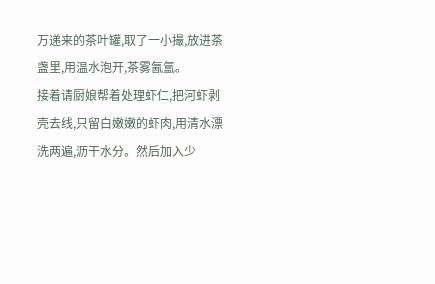万递来的茶叶罐,取了一小撮,放进茶盏里,用温水泡开,茶雾氤氲。
接着请厨娘帮着处理虾仁,把河虾剥壳去线,只留白嫩嫩的虾肉,用清水漂洗两遍,沥干水分。然后加入少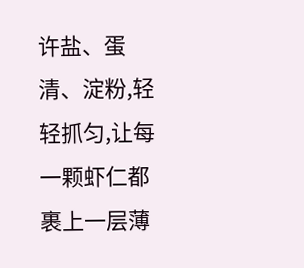许盐、蛋清、淀粉,轻轻抓匀,让每一颗虾仁都裹上一层薄